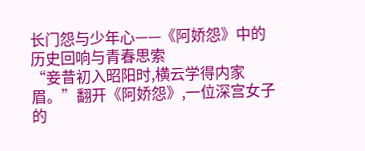长门怨与少年心——《阿娇怨》中的历史回响与青春思索
“妾昔初入昭阳时,横云学得内家眉。”翻开《阿娇怨》,一位深宫女子的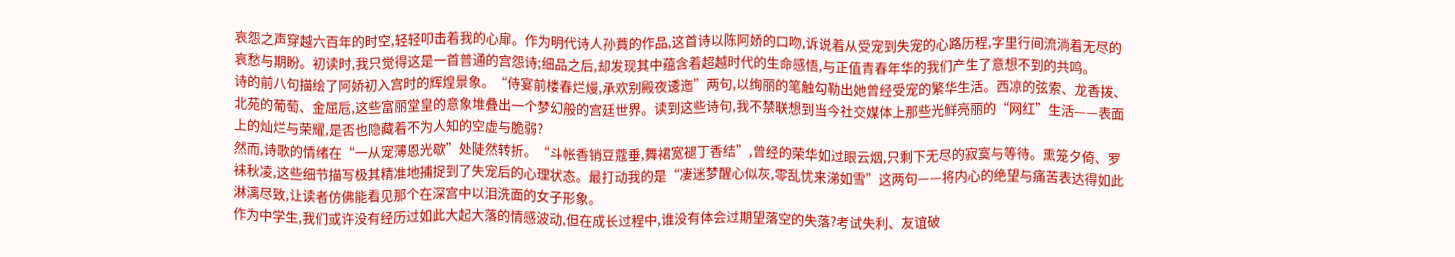哀怨之声穿越六百年的时空,轻轻叩击着我的心扉。作为明代诗人孙蕡的作品,这首诗以陈阿娇的口吻,诉说着从受宠到失宠的心路历程,字里行间流淌着无尽的哀愁与期盼。初读时,我只觉得这是一首普通的宫怨诗;细品之后,却发现其中蕴含着超越时代的生命感悟,与正值青春年华的我们产生了意想不到的共鸣。
诗的前八句描绘了阿娇初入宫时的辉煌景象。“侍宴前楼春烂熳,承欢别殿夜逶迤”两句,以绚丽的笔触勾勒出她曾经受宠的繁华生活。西凉的弦索、龙香拨、北苑的葡萄、金屈卮,这些富丽堂皇的意象堆叠出一个梦幻般的宫廷世界。读到这些诗句,我不禁联想到当今社交媒体上那些光鲜亮丽的“网红”生活——表面上的灿烂与荣耀,是否也隐藏着不为人知的空虚与脆弱?
然而,诗歌的情绪在“一从宠薄恩光歇”处陡然转折。“斗帐香销豆蔻垂,舞裙宽褪丁香结”,曾经的荣华如过眼云烟,只剩下无尽的寂寞与等待。熏笼夕倚、罗袜秋凌,这些细节描写极其精准地捕捉到了失宠后的心理状态。最打动我的是“凄迷梦醒心似灰,零乱忧来涕如雪”这两句——将内心的绝望与痛苦表达得如此淋漓尽致,让读者仿佛能看见那个在深宫中以泪洗面的女子形象。
作为中学生,我们或许没有经历过如此大起大落的情感波动,但在成长过程中,谁没有体会过期望落空的失落?考试失利、友谊破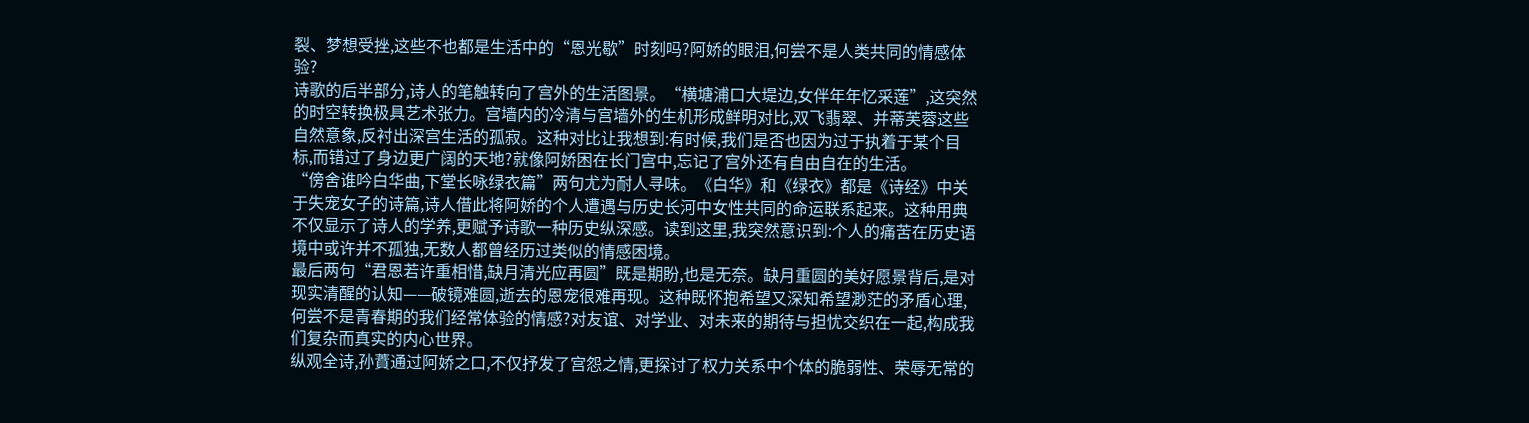裂、梦想受挫,这些不也都是生活中的“恩光歇”时刻吗?阿娇的眼泪,何尝不是人类共同的情感体验?
诗歌的后半部分,诗人的笔触转向了宫外的生活图景。“横塘浦口大堤边,女伴年年忆采莲”,这突然的时空转换极具艺术张力。宫墙内的冷清与宫墙外的生机形成鲜明对比,双飞翡翠、并蒂芙蓉这些自然意象,反衬出深宫生活的孤寂。这种对比让我想到:有时候,我们是否也因为过于执着于某个目标,而错过了身边更广阔的天地?就像阿娇困在长门宫中,忘记了宫外还有自由自在的生活。
“傍舍谁吟白华曲,下堂长咏绿衣篇”两句尤为耐人寻味。《白华》和《绿衣》都是《诗经》中关于失宠女子的诗篇,诗人借此将阿娇的个人遭遇与历史长河中女性共同的命运联系起来。这种用典不仅显示了诗人的学养,更赋予诗歌一种历史纵深感。读到这里,我突然意识到:个人的痛苦在历史语境中或许并不孤独,无数人都曾经历过类似的情感困境。
最后两句“君恩若许重相惜,缺月清光应再圆”既是期盼,也是无奈。缺月重圆的美好愿景背后,是对现实清醒的认知——破镜难圆,逝去的恩宠很难再现。这种既怀抱希望又深知希望渺茫的矛盾心理,何尝不是青春期的我们经常体验的情感?对友谊、对学业、对未来的期待与担忧交织在一起,构成我们复杂而真实的内心世界。
纵观全诗,孙蕡通过阿娇之口,不仅抒发了宫怨之情,更探讨了权力关系中个体的脆弱性、荣辱无常的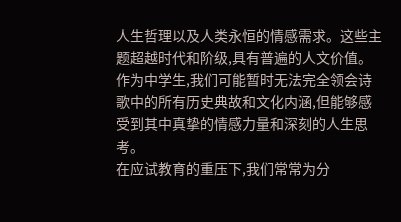人生哲理以及人类永恒的情感需求。这些主题超越时代和阶级,具有普遍的人文价值。作为中学生,我们可能暂时无法完全领会诗歌中的所有历史典故和文化内涵,但能够感受到其中真挚的情感力量和深刻的人生思考。
在应试教育的重压下,我们常常为分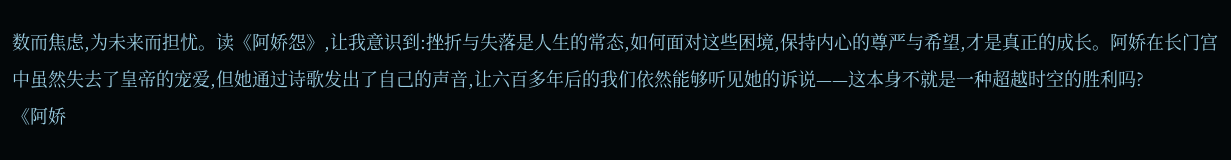数而焦虑,为未来而担忧。读《阿娇怨》,让我意识到:挫折与失落是人生的常态,如何面对这些困境,保持内心的尊严与希望,才是真正的成长。阿娇在长门宫中虽然失去了皇帝的宠爱,但她通过诗歌发出了自己的声音,让六百多年后的我们依然能够听见她的诉说——这本身不就是一种超越时空的胜利吗?
《阿娇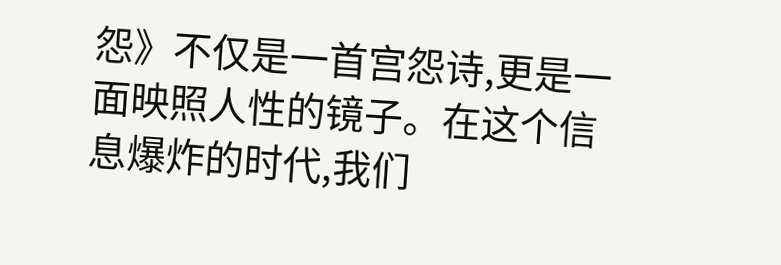怨》不仅是一首宫怨诗,更是一面映照人性的镜子。在这个信息爆炸的时代,我们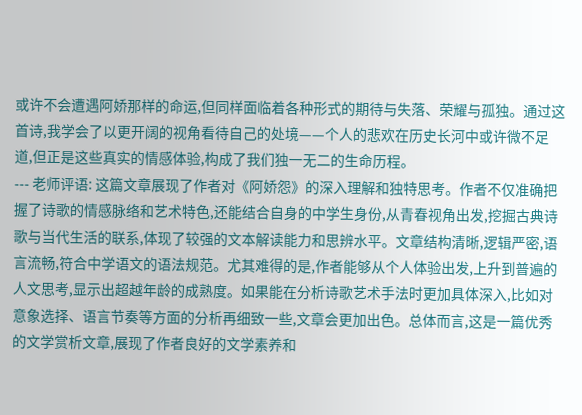或许不会遭遇阿娇那样的命运,但同样面临着各种形式的期待与失落、荣耀与孤独。通过这首诗,我学会了以更开阔的视角看待自己的处境——个人的悲欢在历史长河中或许微不足道,但正是这些真实的情感体验,构成了我们独一无二的生命历程。
--- 老师评语: 这篇文章展现了作者对《阿娇怨》的深入理解和独特思考。作者不仅准确把握了诗歌的情感脉络和艺术特色,还能结合自身的中学生身份,从青春视角出发,挖掘古典诗歌与当代生活的联系,体现了较强的文本解读能力和思辨水平。文章结构清晰,逻辑严密,语言流畅,符合中学语文的语法规范。尤其难得的是,作者能够从个人体验出发,上升到普遍的人文思考,显示出超越年龄的成熟度。如果能在分析诗歌艺术手法时更加具体深入,比如对意象选择、语言节奏等方面的分析再细致一些,文章会更加出色。总体而言,这是一篇优秀的文学赏析文章,展现了作者良好的文学素养和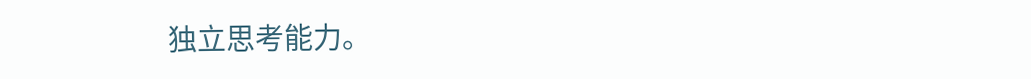独立思考能力。